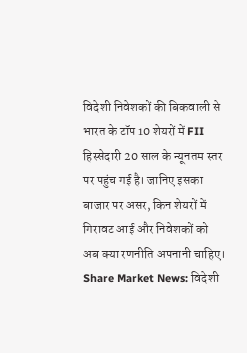विदेशी निवेशकों की बिकवाली से भारत के टॉप 10 शेयरों में FII हिस्सेदारी 20 साल के न्यूनतम स्तर पर पहुंच गई है। जानिए इसका बाजार पर असर, किन शेयरों में गिरावट आई और निवेशकों को अब क्या रणनीति अपनानी चाहिए।
Share Market News: विदेशी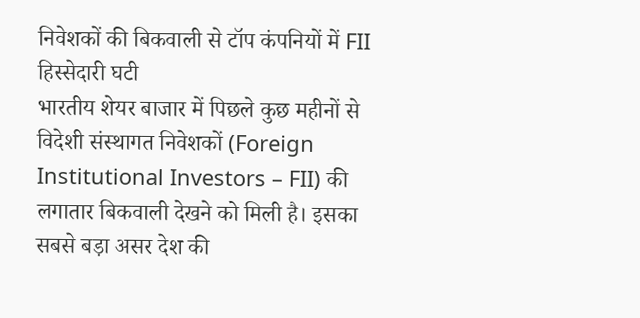निवेशकों की बिकवाली से टॉप कंपनियों में FII हिस्सेदारी घटी
भारतीय शेयर बाजार में पिछले कुछ महीनों से विदेशी संस्थागत निवेशकों (Foreign Institutional Investors – FII) की लगातार बिकवाली देखने को मिली है। इसका सबसे बड़ा असर देश की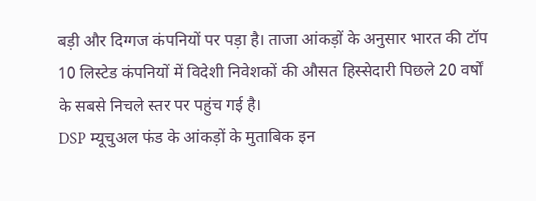बड़ी और दिग्गज कंपनियों पर पड़ा है। ताजा आंकड़ों के अनुसार भारत की टॉप 10 लिस्टेड कंपनियों में विदेशी निवेशकों की औसत हिस्सेदारी पिछले 20 वर्षों के सबसे निचले स्तर पर पहुंच गई है।
DSP म्यूचुअल फंड के आंकड़ों के मुताबिक इन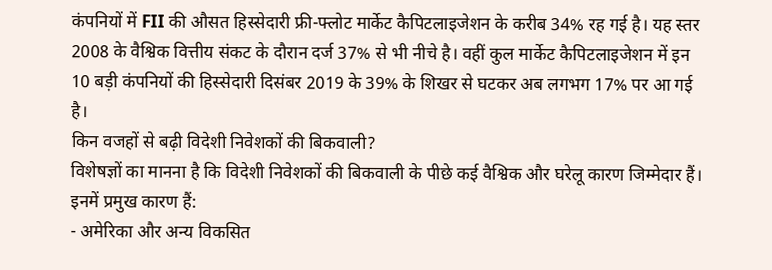कंपनियों में FII की औसत हिस्सेदारी फ्री-फ्लोट मार्केट कैपिटलाइजेशन के करीब 34% रह गई है। यह स्तर 2008 के वैश्विक वित्तीय संकट के दौरान दर्ज 37% से भी नीचे है। वहीं कुल मार्केट कैपिटलाइजेशन में इन 10 बड़ी कंपनियों की हिस्सेदारी दिसंबर 2019 के 39% के शिखर से घटकर अब लगभग 17% पर आ गई है।
किन वजहों से बढ़ी विदेशी निवेशकों की बिकवाली?
विशेषज्ञों का मानना है कि विदेशी निवेशकों की बिकवाली के पीछे कई वैश्विक और घरेलू कारण जिम्मेदार हैं।
इनमें प्रमुख कारण हैं:
- अमेरिका और अन्य विकसित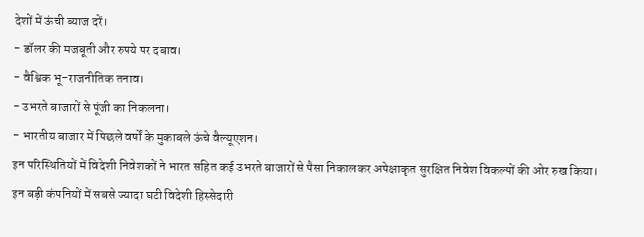देशों में ऊंची ब्याज दरें।
- डॉलर की मजबूती और रुपये पर दबाव।
- वैश्विक भू-राजनीतिक तनाव।
- उभरते बाजारों से पूंजी का निकलना।
- भारतीय बाजार में पिछले वर्षों के मुकाबले ऊंचे वैल्यूएशन।
इन परिस्थितियों में विदेशी निवेशकों ने भारत सहित कई उभरते बाजारों से पैसा निकालकर अपेक्षाकृत सुरक्षित निवेश विकल्पों की ओर रुख किया।
इन बड़ी कंपनियों में सबसे ज्यादा घटी विदेशी हिस्सेदारी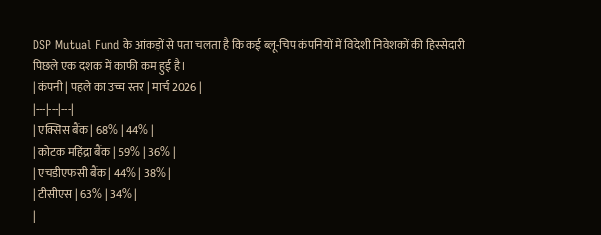DSP Mutual Fund के आंकड़ों से पता चलता है कि कई ब्लू-चिप कंपनियों में विदेशी निवेशकों की हिस्सेदारी पिछले एक दशक में काफी कम हुई है।
| कंपनी | पहले का उच्च स्तर | मार्च 2026 |
|---|---|---|
| एक्सिस बैंक | 68% | 44% |
| कोटक महिंद्रा बैंक | 59% | 36% |
| एचडीएफसी बैंक | 44% | 38% |
| टीसीएस | 63% | 34% |
|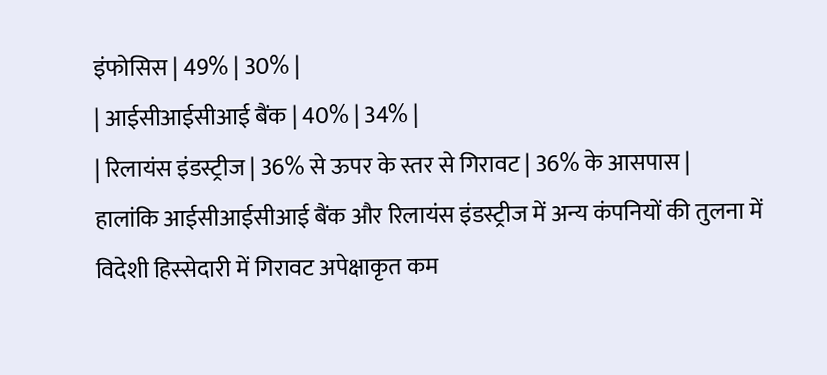इंफोसिस | 49% | 30% |
| आईसीआईसीआई बैंक | 40% | 34% |
| रिलायंस इंडस्ट्रीज | 36% से ऊपर के स्तर से गिरावट | 36% के आसपास |
हालांकि आईसीआईसीआई बैंक और रिलायंस इंडस्ट्रीज में अन्य कंपनियों की तुलना में विदेशी हिस्सेदारी में गिरावट अपेक्षाकृत कम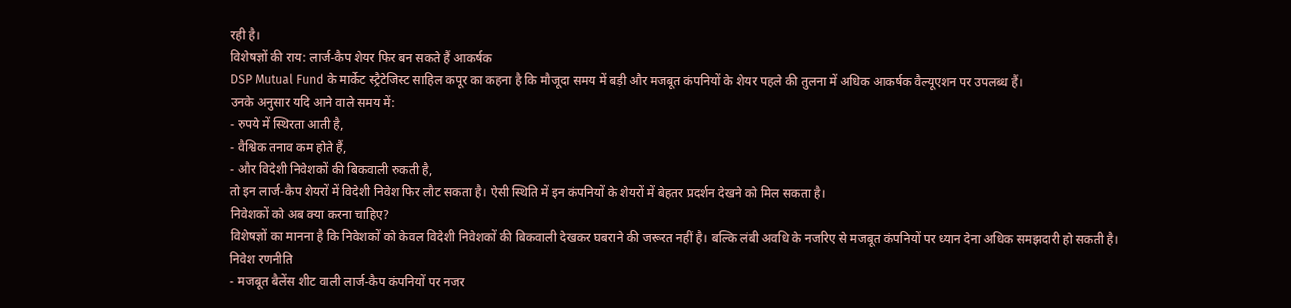रही है।
विशेषज्ञों की राय: लार्ज-कैप शेयर फिर बन सकते हैं आकर्षक
DSP Mutual Fund के मार्केट स्ट्रैटेजिस्ट साहिल कपूर का कहना है कि मौजूदा समय में बड़ी और मजबूत कंपनियों के शेयर पहले की तुलना में अधिक आकर्षक वैल्यूएशन पर उपलब्ध हैं।
उनके अनुसार यदि आने वाले समय में:
- रुपये में स्थिरता आती है,
- वैश्विक तनाव कम होते हैं,
- और विदेशी निवेशकों की बिकवाली रुकती है,
तो इन लार्ज-कैप शेयरों में विदेशी निवेश फिर लौट सकता है। ऐसी स्थिति में इन कंपनियों के शेयरों में बेहतर प्रदर्शन देखने को मिल सकता है।
निवेशकों को अब क्या करना चाहिए?
विशेषज्ञों का मानना है कि निवेशकों को केवल विदेशी निवेशकों की बिकवाली देखकर घबराने की जरूरत नहीं है। बल्कि लंबी अवधि के नजरिए से मजबूत कंपनियों पर ध्यान देना अधिक समझदारी हो सकती है।
निवेश रणनीति
- मजबूत बैलेंस शीट वाली लार्ज-कैप कंपनियों पर नजर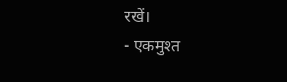रखें।
- एकमुश्त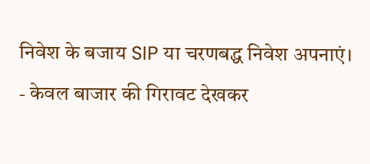निवेश के बजाय SIP या चरणबद्ध निवेश अपनाएं।
- केवल बाजार की गिरावट देखकर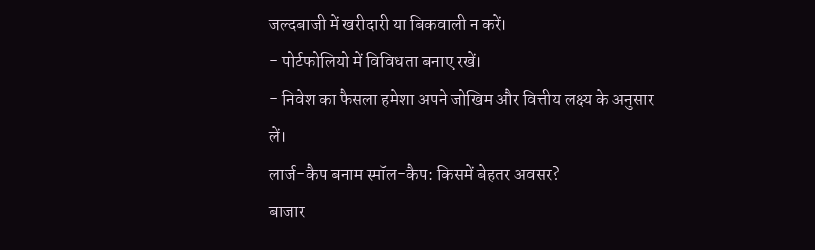जल्दबाजी में खरीदारी या बिकवाली न करें।
- पोर्टफोलियो में विविधता बनाए रखें।
- निवेश का फैसला हमेशा अपने जोखिम और वित्तीय लक्ष्य के अनुसार लें।
लार्ज-कैप बनाम स्मॉल-कैप: किसमें बेहतर अवसर?
बाजार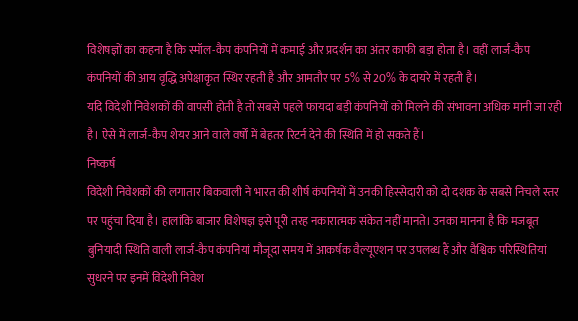विशेषज्ञों का कहना है कि स्मॉल-कैप कंपनियों में कमाई और प्रदर्शन का अंतर काफी बड़ा होता है। वहीं लार्ज-कैप कंपनियों की आय वृद्धि अपेक्षाकृत स्थिर रहती है और आमतौर पर 5% से 20% के दायरे में रहती है।
यदि विदेशी निवेशकों की वापसी होती है तो सबसे पहले फायदा बड़ी कंपनियों को मिलने की संभावना अधिक मानी जा रही है। ऐसे में लार्ज-कैप शेयर आने वाले वर्षों में बेहतर रिटर्न देने की स्थिति में हो सकते हैं।
निष्कर्ष
विदेशी निवेशकों की लगातार बिकवाली ने भारत की शीर्ष कंपनियों में उनकी हिस्सेदारी को दो दशक के सबसे निचले स्तर पर पहुंचा दिया है। हालांकि बाजार विशेषज्ञ इसे पूरी तरह नकारात्मक संकेत नहीं मानते। उनका मानना है कि मजबूत बुनियादी स्थिति वाली लार्ज-कैप कंपनियां मौजूदा समय में आकर्षक वैल्यूएशन पर उपलब्ध हैं और वैश्विक परिस्थितियां सुधरने पर इनमें विदेशी निवेश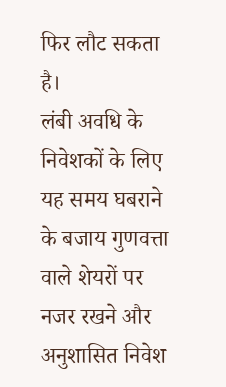फिर लौट सकता है।
लंबी अवधि के निवेशकों के लिए यह समय घबराने के बजाय गुणवत्ता वाले शेयरों पर नजर रखने और अनुशासित निवेश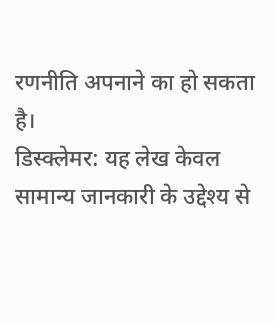रणनीति अपनाने का हो सकता है।
डिस्क्लेमर: यह लेख केवल सामान्य जानकारी के उद्देश्य से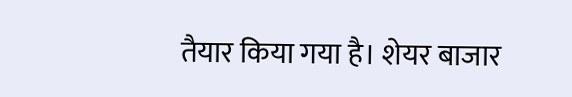तैयार किया गया है। शेयर बाजार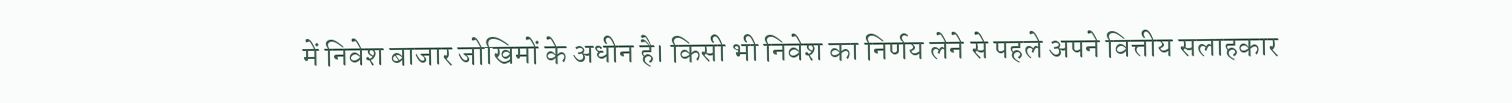में निवेश बाजार जोखिमों के अधीन है। किसी भी निवेश का निर्णय लेने से पहले अपने वित्तीय सलाहकार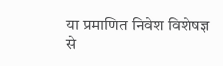या प्रमाणित निवेश विशेषज्ञ से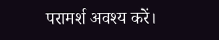परामर्श अवश्य करें।